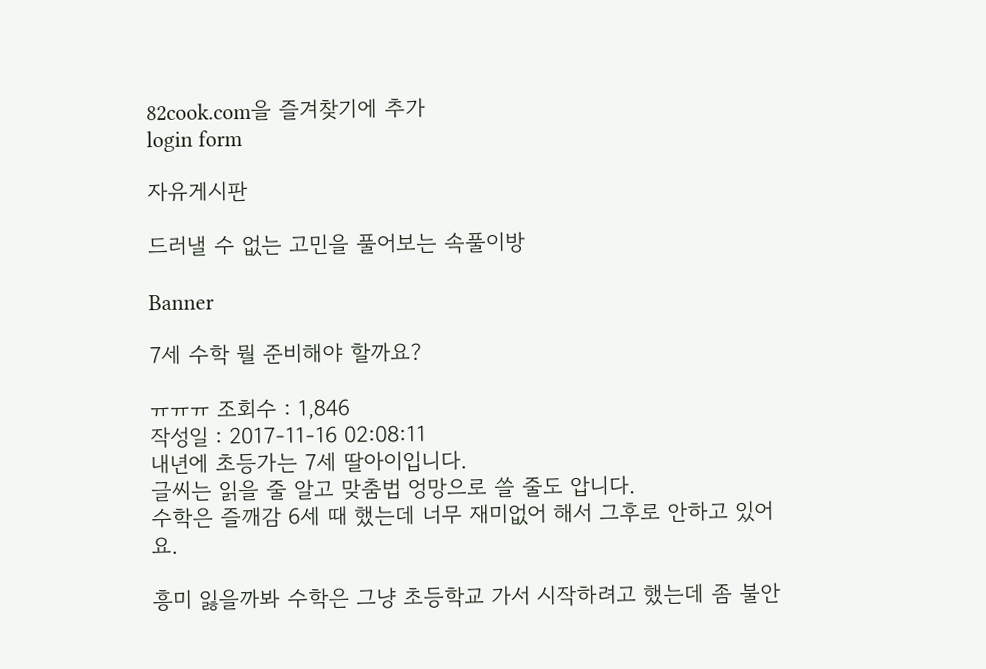82cook.com을 즐겨찾기에 추가
login form

자유게시판

드러낼 수 없는 고민을 풀어보는 속풀이방

Banner

7세 수학 뭘 준비해야 할까요?

ㅠㅠㅠ 조회수 : 1,846
작성일 : 2017-11-16 02:08:11
내년에 초등가는 7세 딸아이입니다.
글씨는 읽을 줄 알고 맞춤법 엉망으로 쓸 줄도 압니다.
수학은 즐깨감 6세 때 했는데 너무 재미없어 해서 그후로 안하고 있어요.

흥미 잃을까봐 수학은 그냥 초등학교 가서 시작하려고 했는데 좀 불안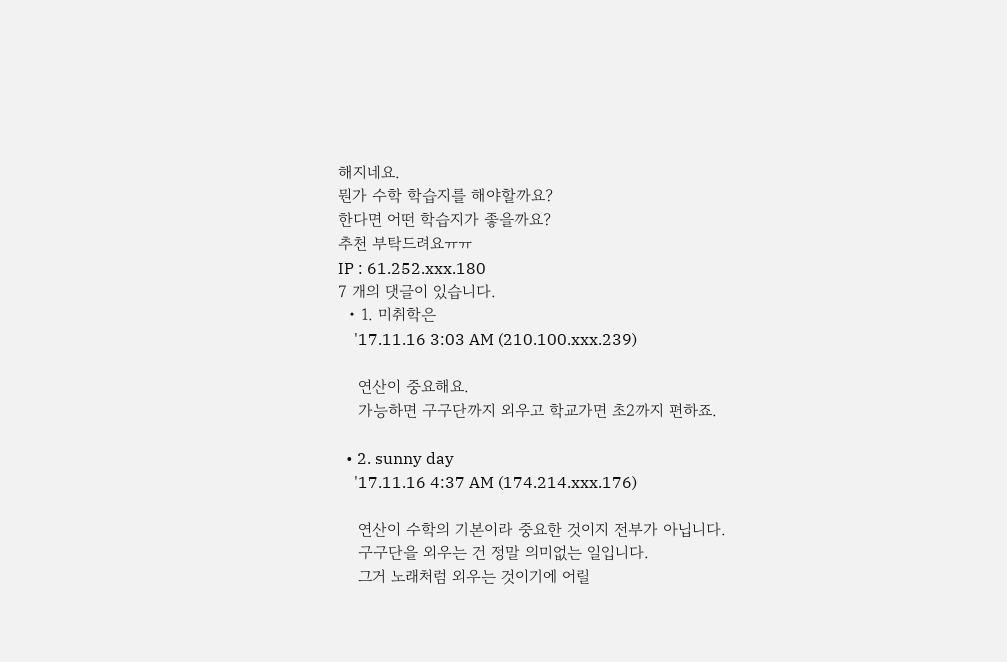해지네요.
뭔가 수학 학습지를 해야할까요?
한다면 어떤 학습지가 좋을까요?
추천 부탁드려요ㅠㅠ
IP : 61.252.xxx.180
7 개의 댓글이 있습니다.
  • 1. 미취학은
    '17.11.16 3:03 AM (210.100.xxx.239)

    연산이 중요해요.
    가능하면 구구단까지 외우고 학교가면 초2까지 편하죠.

  • 2. sunny day
    '17.11.16 4:37 AM (174.214.xxx.176)

    연산이 수학의 기본이라 중요한 것이지 전부가 아닙니다.
    구구단을 외우는 건 정말 의미없는 일입니다.
    그거 노래처럼 외우는 것이기에 어릴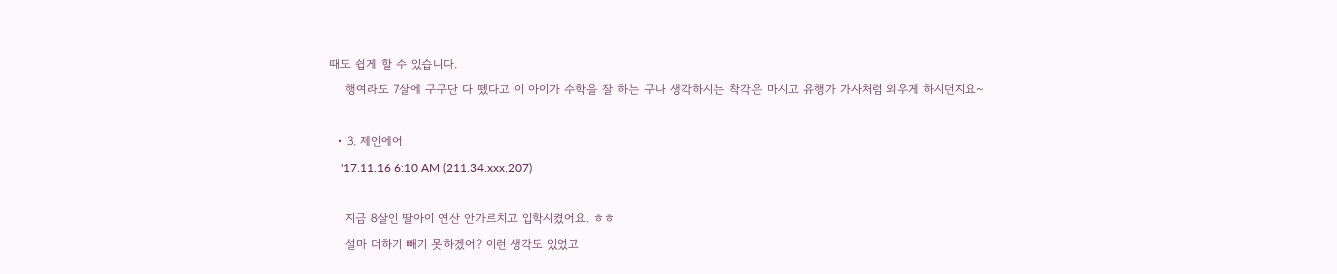때도 쉽게 할 수 있습니다.
    행여라도 7살에 구구단 다 뗐다고 이 아이가 수학을 잘 하는 구나 생각하시는 착각은 마시고 유행가 가사처럼 외우게 하시던지요~

  • 3. 제인에어
    '17.11.16 6:10 AM (211.34.xxx.207)

    지금 8살인 딸아이 연산 안가르치고 입학시켰어요. ㅎㅎ
    설마 더하기 빼기 못하겠어? 이런 생각도 있었고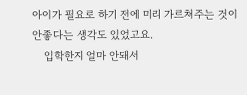아이가 필요로 하기 전에 미리 가르쳐주는 것이 안좋다는 생각도 있었고요.
    입학한지 얼마 안돼서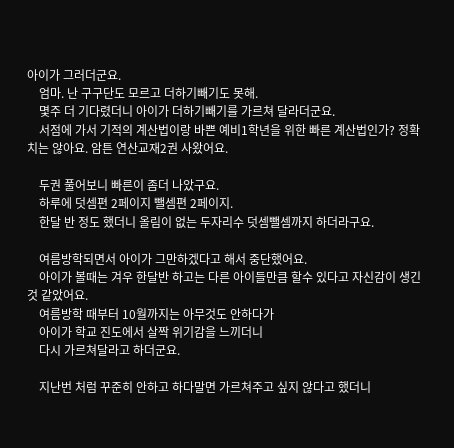아이가 그러더군요.
    엄마. 난 구구단도 모르고 더하기빼기도 못해.
    몇주 더 기다렸더니 아이가 더하기빼기를 가르쳐 달라더군요.
    서점에 가서 기적의 계산법이랑 바쁜 예비1학년을 위한 빠른 계산법인가? 정확치는 않아요. 암튼 연산교재2권 사왔어요.

    두권 풀어보니 빠른이 좀더 나았구요.
    하루에 덧셈편 2페이지 뺄셈편 2페이지.
    한달 반 정도 했더니 올림이 없는 두자리수 덧셈뺄셈까지 하더라구요.

    여름방학되면서 아이가 그만하겠다고 해서 중단했어요.
    아이가 볼때는 겨우 한달반 하고는 다른 아이들만큼 할수 있다고 자신감이 생긴 것 같았어요.
    여름방학 때부터 10월까지는 아무것도 안하다가
    아이가 학교 진도에서 살짝 위기감을 느끼더니
    다시 가르쳐달라고 하더군요.

    지난번 처럼 꾸준히 안하고 하다말면 가르쳐주고 싶지 않다고 했더니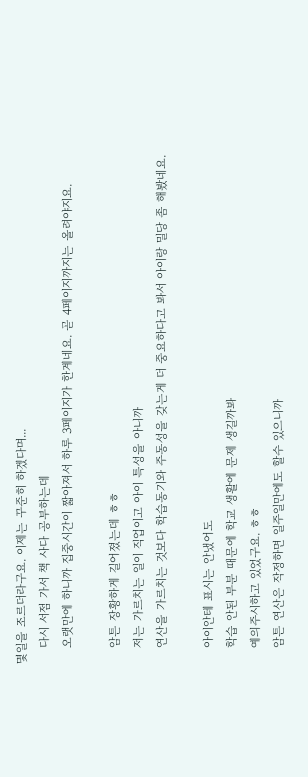몇일을 조르더라구요. 이제는 꾸준히 하겠다며...
    다시 서점 가서 책 사다 공부하는데
    오랫만에 하니까 집중시간이 짧아져서 하루 3페이지가 한계네요. 곧 4페이지까지는 올려야지요.

    암튼 장황하게 길어졌는데 ㅎㅎ
    저는 가르치는 일이 직업이고 아이 특성을 아니까
    연산을 가르치는 것보다 학습동기와 주동성을 갖는게 더 중요하다고 봐서 아이랑 밀당 좀 해봤네요.

    아이안테 표시는 안냈어도
    학습 안된 부분 때문에 학교 생활에 문제 생길까봐
    예의주시하고 있었구요. ㅎㅎ
    암튼 연산은 작정하면 일주일만에도 할수 있으니까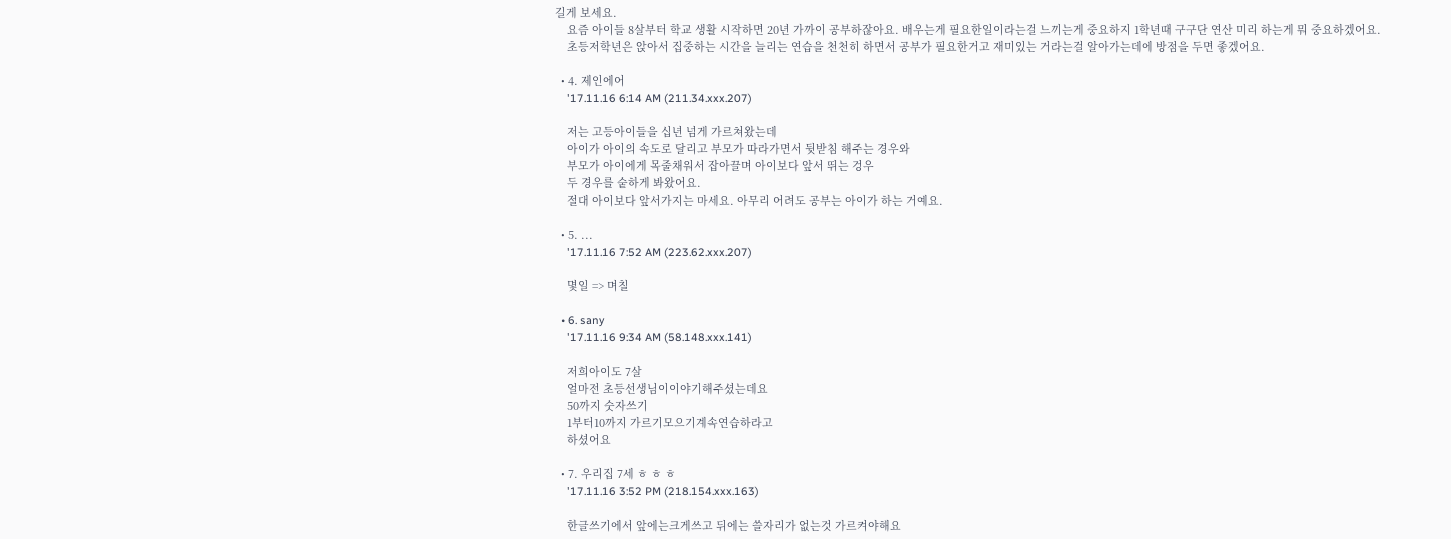길게 보세요.
    요즘 아이들 8살부터 학교 생활 시작하면 20년 가까이 공부하잖아요. 배우는게 필요한일이라는걸 느끼는게 중요하지 1학년때 구구단 연산 미리 하는게 뭐 중요하겠어요.
    초등저학년은 앉아서 집중하는 시간을 늘리는 연습을 천천히 하면서 공부가 필요한거고 재미있는 거라는걸 알아가는데에 방점을 두면 좋겠어요.

  • 4. 제인에어
    '17.11.16 6:14 AM (211.34.xxx.207)

    저는 고등아이들을 십년 넘게 가르쳐왔는데
    아이가 아이의 속도로 달리고 부모가 따라가면서 뒷받침 해주는 경우와
    부모가 아이에게 목줄채워서 잡아끌며 아이보다 앞서 뛰는 겅우
    두 경우를 숱하게 봐왔어요.
    절대 아이보다 앞서가지는 마세요. 아무리 어려도 공부는 아이가 하는 거예요.

  • 5. ...
    '17.11.16 7:52 AM (223.62.xxx.207)

    몇일 => 며칠

  • 6. sany
    '17.11.16 9:34 AM (58.148.xxx.141)

    저희아이도 7살
    얼마전 초등선생님이이야기해주셨는데요
    50까지 숫자쓰기
    1부터10까지 가르기모으기계속연습하라고
    하셨어요

  • 7. 우리집 7세 ㅎ ㅎ ㅎ
    '17.11.16 3:52 PM (218.154.xxx.163)

    한글쓰기에서 앞에는크게쓰고 뒤에는 쓸자리가 없는것 가르켜야해요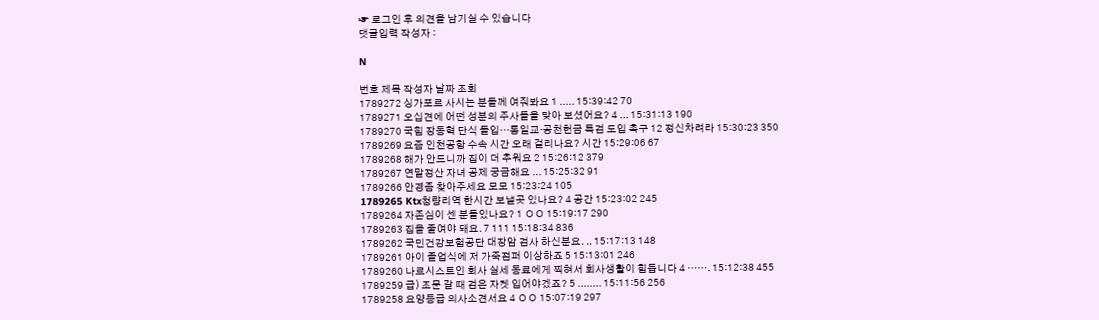☞ 로그인 후 의견을 남기실 수 있습니다
댓글입력 작성자 :

N

번호 제목 작성자 날짜 조회
1789272 싱가포르 사시는 분들께 여줘봐요 1 ..... 15:39:42 70
1789271 오십견에 어떤 성분의 주사들을 맞아 보셨어요? 4 ... 15:31:13 190
1789270 국힘 장동혁 단식 돌입…통일교·공천헌금 특검 도입 촉구 12 정신차려라 15:30:23 350
1789269 요즘 인천공항 수속 시간 오래 걸리나요? 시간 15:29:06 67
1789268 해가 안드니까 집이 더 추워요 2 15:26:12 379
1789267 연말정산 자녀 공제 궁금해요 ... 15:25:32 91
1789266 안경좀 찾아주세요 모모 15:23:24 105
1789265 Ktx청량리역 한시간 보낼곳 있나요? 4 공간 15:23:02 245
1789264 자존심이 센 분들있나요? 1 ㅇㅇ 15:19:17 290
1789263 집을 줄여야 돼요. 7 111 15:18:34 836
1789262 국민건강보험공단 대장암 검사 하신분요. .. 15:17:13 148
1789261 아이 졸업식에 저 가죽점퍼 이상하죠 5 15:13:01 246
1789260 나르시스트인 회사 실세 동료에게 찍혀서 회사생활이 힘듭니다 4 ……. 15:12:38 455
1789259 급) 조문 갈 때 검은 자켓 입어야겠죠? 5 ........ 15:11:56 256
1789258 요양등급 의사소견서요 4 ㅇㅇ 15:07:19 297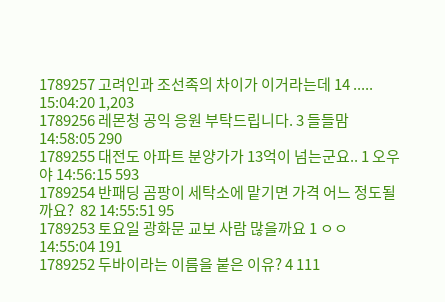1789257 고려인과 조선족의 차이가 이거라는데 14 ..... 15:04:20 1,203
1789256 레몬청 공익 응원 부탁드립니다. 3 들들맘 14:58:05 290
1789255 대전도 아파트 분양가가 13억이 넘는군요.. 1 오우야 14:56:15 593
1789254 반패딩 곰팡이 세탁소에 맡기면 가격 어느 정도될까요?  82 14:55:51 95
1789253 토요일 광화문 교보 사람 많을까요 1 ㅇㅇ 14:55:04 191
1789252 두바이라는 이름을 붙은 이유? 4 111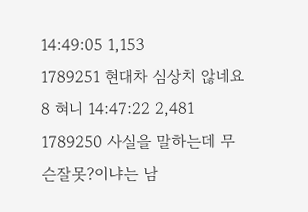14:49:05 1,153
1789251 현대차 심상치 않네요 8 혀니 14:47:22 2,481
1789250 사실을 말하는데 무슨잘못?이냐는 남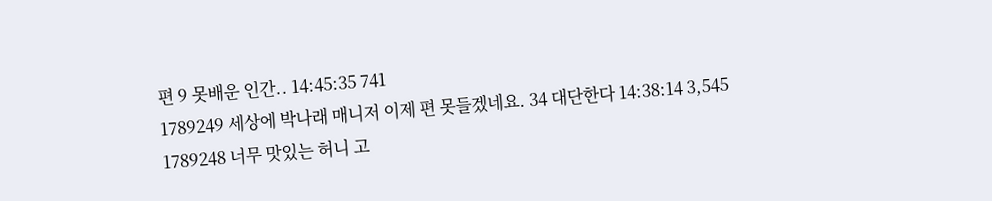편 9 못배운 인간.. 14:45:35 741
1789249 세상에 박나래 매니저 이제 편 못들겠네요. 34 대단한다 14:38:14 3,545
1789248 너무 맛있는 허니 고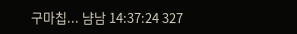구마칩... 냠남 14:37:24 327